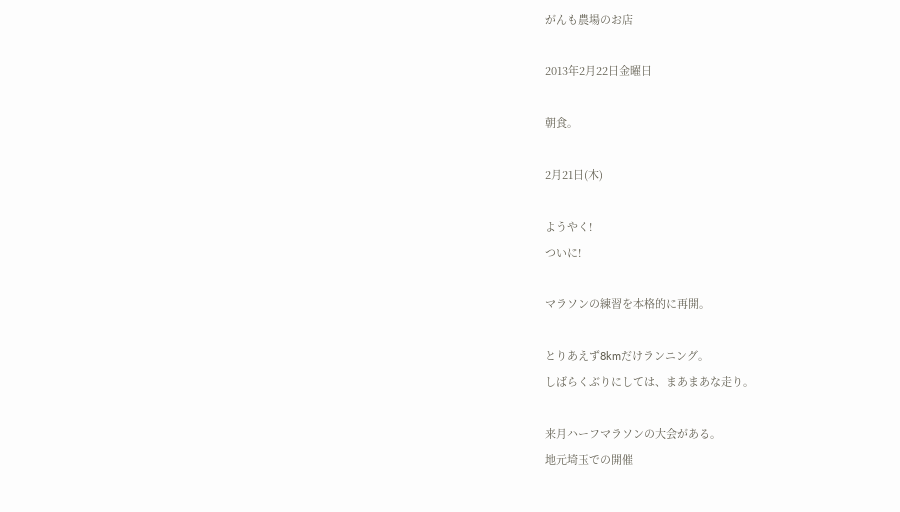がんも農場のお店

2013年2月22日金曜日

朝食。

2月21日(木)

ようやく!
ついに!

マラソンの練習を本格的に再開。

とりあえず8kmだけランニング。
しばらくぶりにしては、まあまあな走り。

来月ハーフマラソンの大会がある。
地元埼玉での開催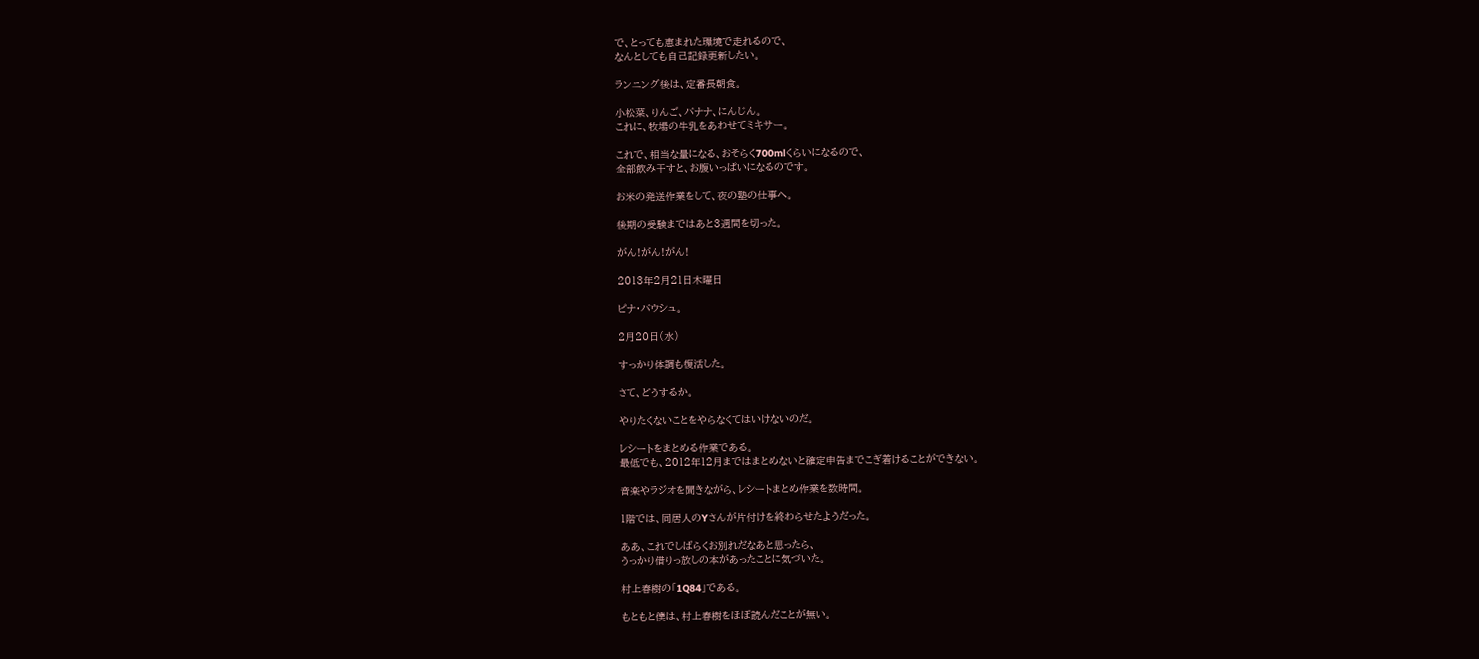で、とっても恵まれた環境で走れるので、
なんとしても自己記録更新したい。

ランニング後は、定番長朝食。

小松菜、りんご、バナナ、にんじん。
これに、牧場の牛乳をあわせてミキサー。

これで、相当な量になる、おそらく700mlくらいになるので、
全部飲み干すと、お腹いっぱいになるのです。

お米の発送作業をして、夜の塾の仕事へ。

後期の受験まではあと3週間を切った。

がん!がん!がん!

2013年2月21日木曜日

ピナ・バウシュ。

2月20日(水)

すっかり体調も復活した。

さて、どうするか。

やりたくないことをやらなくてはいけないのだ。

レシートをまとめる作業である。
最低でも、2012年12月まではまとめないと確定申告までこぎ着けることができない。

音楽やラジオを聞きながら、レシートまとめ作業を数時間。

1階では、同居人のYさんが片付けを終わらせたようだった。

ああ、これでしばらくお別れだなあと思ったら、
うっかり借りっ放しの本があったことに気づいた。

村上春樹の「1Q84」である。

もともと僕は、村上春樹をほぼ読んだことが無い。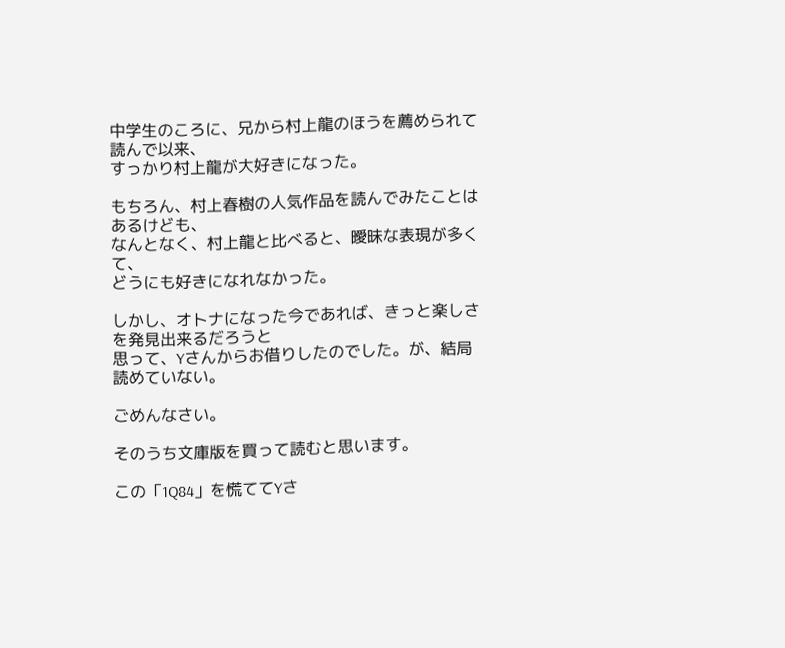中学生のころに、兄から村上龍のほうを薦められて読んで以来、
すっかり村上龍が大好きになった。

もちろん、村上春樹の人気作品を読んでみたことはあるけども、
なんとなく、村上龍と比べると、曖昧な表現が多くて、
どうにも好きになれなかった。

しかし、オトナになった今であれば、きっと楽しさを発見出来るだろうと
思って、Yさんからお借りしたのでした。が、結局読めていない。

ごめんなさい。

そのうち文庫版を買って読むと思います。

この「1Q84」を慌ててYさ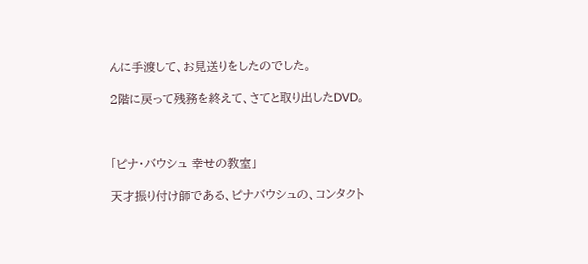んに手渡して、お見送りをしたのでした。

2階に戻って残務を終えて、さてと取り出したDVD。



「ピナ・バウシュ 幸せの教室」

天才振り付け師である、ピナバウシュの、コンタクト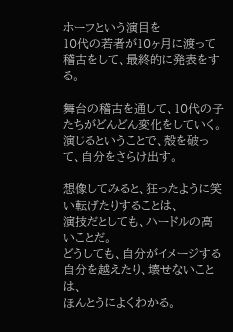ホーフという演目を
10代の若者が10ヶ月に渡って稽古をして、最終的に発表をする。

舞台の稽古を通して、10代の子たちがどんどん変化をしていく。
演じるということで、殻を破って、自分をさらけ出す。

想像してみると、狂ったように笑い転げたりすることは、
演技だとしても、ハードルの高いことだ。
どうしても、自分がイメージする自分を越えたり、壊せないことは、
ほんとうによくわかる。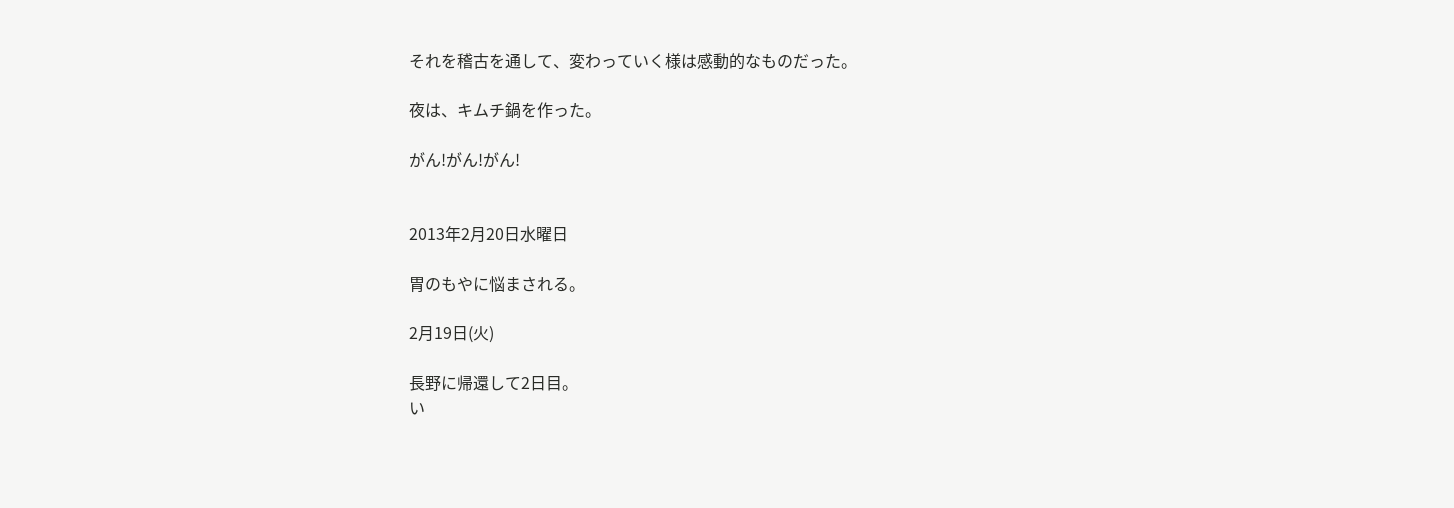それを稽古を通して、変わっていく様は感動的なものだった。

夜は、キムチ鍋を作った。

がん!がん!がん!


2013年2月20日水曜日

胃のもやに悩まされる。

2月19日(火)

長野に帰還して2日目。
い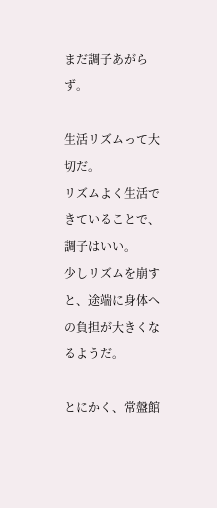まだ調子あがらず。

生活リズムって大切だ。
リズムよく生活できていることで、調子はいい。
少しリズムを崩すと、途端に身体への負担が大きくなるようだ。

とにかく、常盤館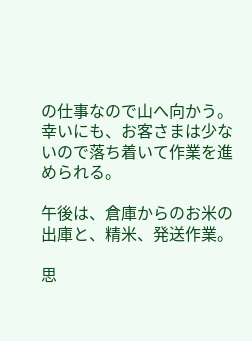の仕事なので山へ向かう。
幸いにも、お客さまは少ないので落ち着いて作業を進められる。

午後は、倉庫からのお米の出庫と、精米、発送作業。

思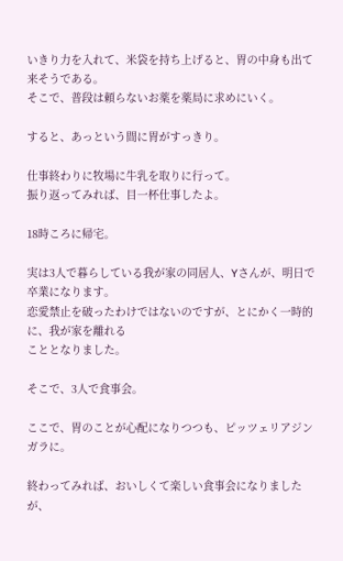いきり力を入れて、米袋を持ち上げると、胃の中身も出て来そうである。
そこで、普段は頼らないお薬を薬局に求めにいく。

すると、あっという間に胃がすっきり。

仕事終わりに牧場に牛乳を取りに行って。
振り返ってみれば、目一杯仕事したよ。

18時ころに帰宅。

実は3人で暮らしている我が家の同居人、Yさんが、明日で卒業になります。
恋愛禁止を破ったわけではないのですが、とにかく一時的に、我が家を離れる
こととなりました。

そこで、3人で食事会。

ここで、胃のことが心配になりつつも、ピッツェリアジンガラに。

終わってみれば、おいしくて楽しい食事会になりましたが、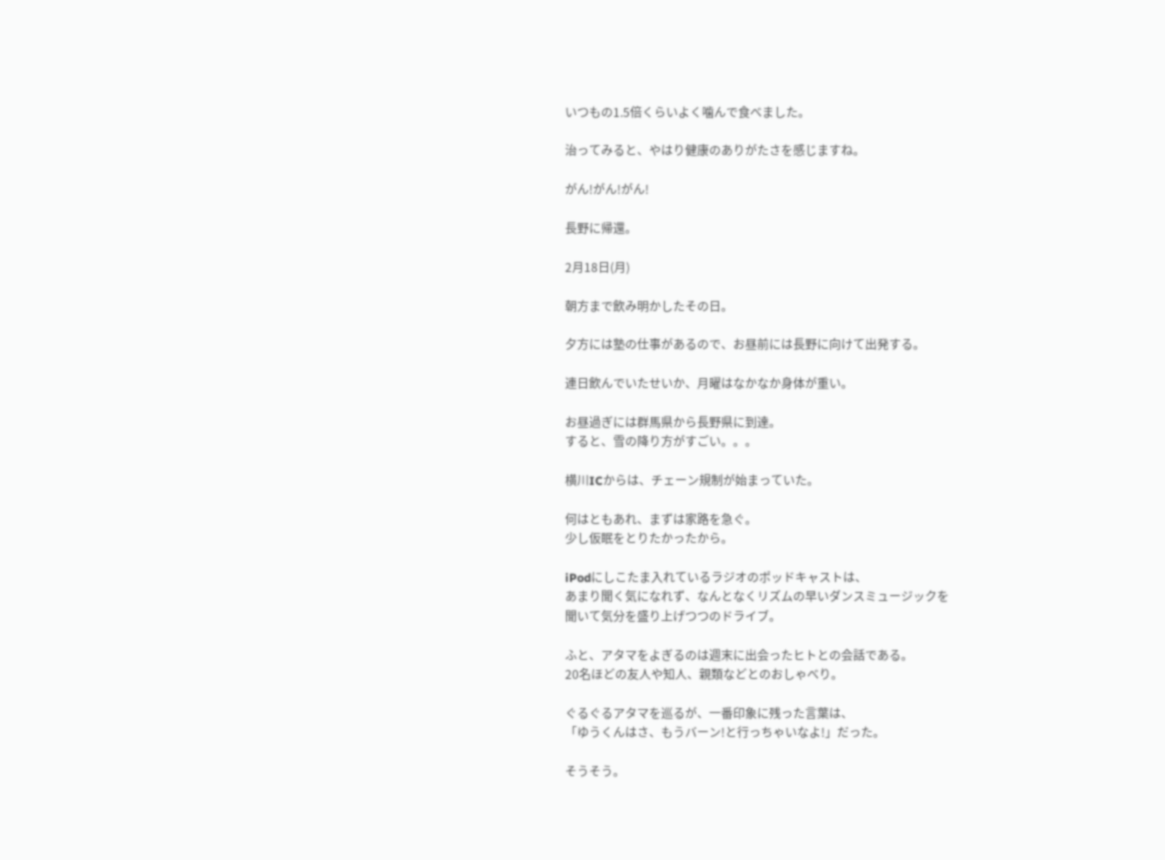いつもの1.5倍くらいよく噛んで食べました。

治ってみると、やはり健康のありがたさを感じますね。

がん!がん!がん!

長野に帰還。

2月18日(月)

朝方まで飲み明かしたその日。

夕方には塾の仕事があるので、お昼前には長野に向けて出発する。

連日飲んでいたせいか、月曜はなかなか身体が重い。

お昼過ぎには群馬県から長野県に到達。
すると、雪の降り方がすごい。。。

横川ICからは、チェーン規制が始まっていた。

何はともあれ、まずは家路を急ぐ。
少し仮眠をとりたかったから。

iPodにしこたま入れているラジオのポッドキャストは、
あまり聞く気になれず、なんとなくリズムの早いダンスミュージックを
聞いて気分を盛り上げつつのドライブ。

ふと、アタマをよぎるのは週末に出会ったヒトとの会話である。
20名ほどの友人や知人、親類などとのおしゃべり。

ぐるぐるアタマを巡るが、一番印象に残った言葉は、
「ゆうくんはさ、もうバーン!と行っちゃいなよ!」だった。

そうそう。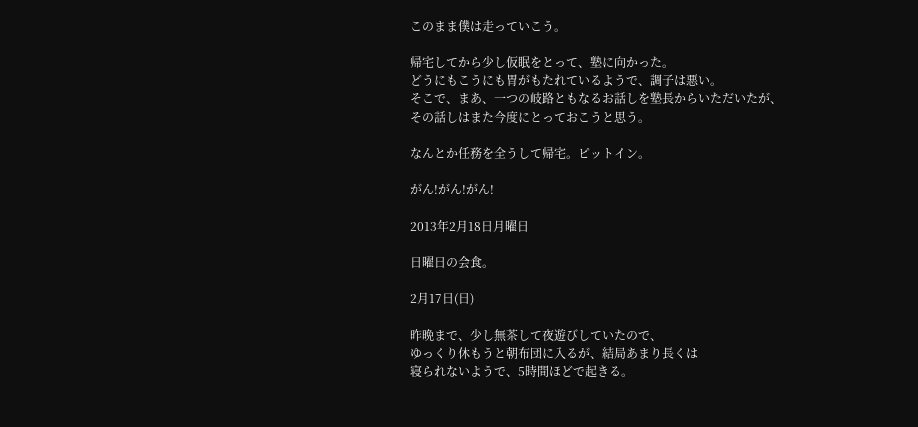このまま僕は走っていこう。

帰宅してから少し仮眠をとって、塾に向かった。
どうにもこうにも胃がもたれているようで、調子は悪い。
そこで、まあ、一つの岐路ともなるお話しを塾長からいただいたが、
その話しはまた今度にとっておこうと思う。

なんとか任務を全うして帰宅。ピットイン。

がん!がん!がん!

2013年2月18日月曜日

日曜日の会食。

2月17日(日)

昨晩まで、少し無茶して夜遊びしていたので、
ゆっくり休もうと朝布団に入るが、結局あまり長くは
寝られないようで、5時間ほどで起きる。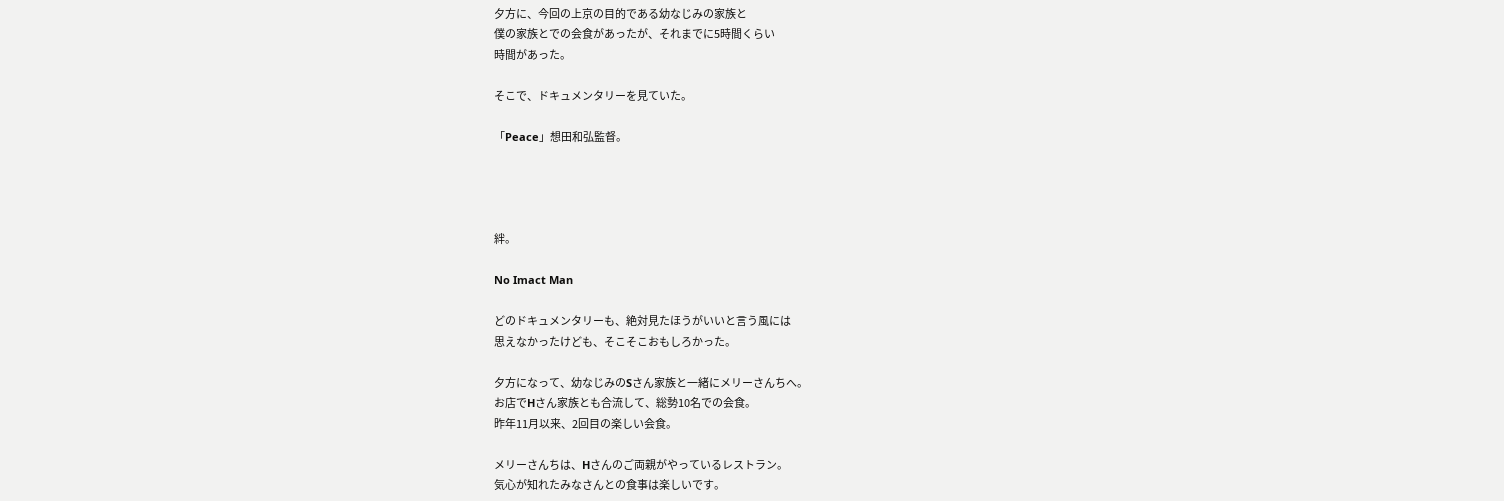夕方に、今回の上京の目的である幼なじみの家族と
僕の家族とでの会食があったが、それまでに5時間くらい
時間があった。

そこで、ドキュメンタリーを見ていた。

「Peace」想田和弘監督。




絆。

No Imact Man

どのドキュメンタリーも、絶対見たほうがいいと言う風には
思えなかったけども、そこそこおもしろかった。

夕方になって、幼なじみのSさん家族と一緒にメリーさんちへ。
お店でHさん家族とも合流して、総勢10名での会食。
昨年11月以来、2回目の楽しい会食。

メリーさんちは、Hさんのご両親がやっているレストラン。
気心が知れたみなさんとの食事は楽しいです。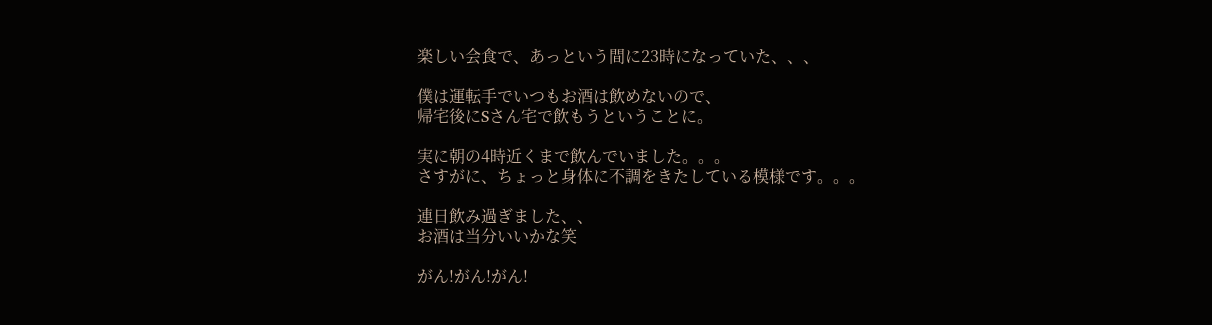楽しい会食で、あっという間に23時になっていた、、、

僕は運転手でいつもお酒は飲めないので、
帰宅後にSさん宅で飲もうということに。

実に朝の4時近くまで飲んでいました。。。
さすがに、ちょっと身体に不調をきたしている模様です。。。

連日飲み過ぎました、、
お酒は当分いいかな笑

がん!がん!がん!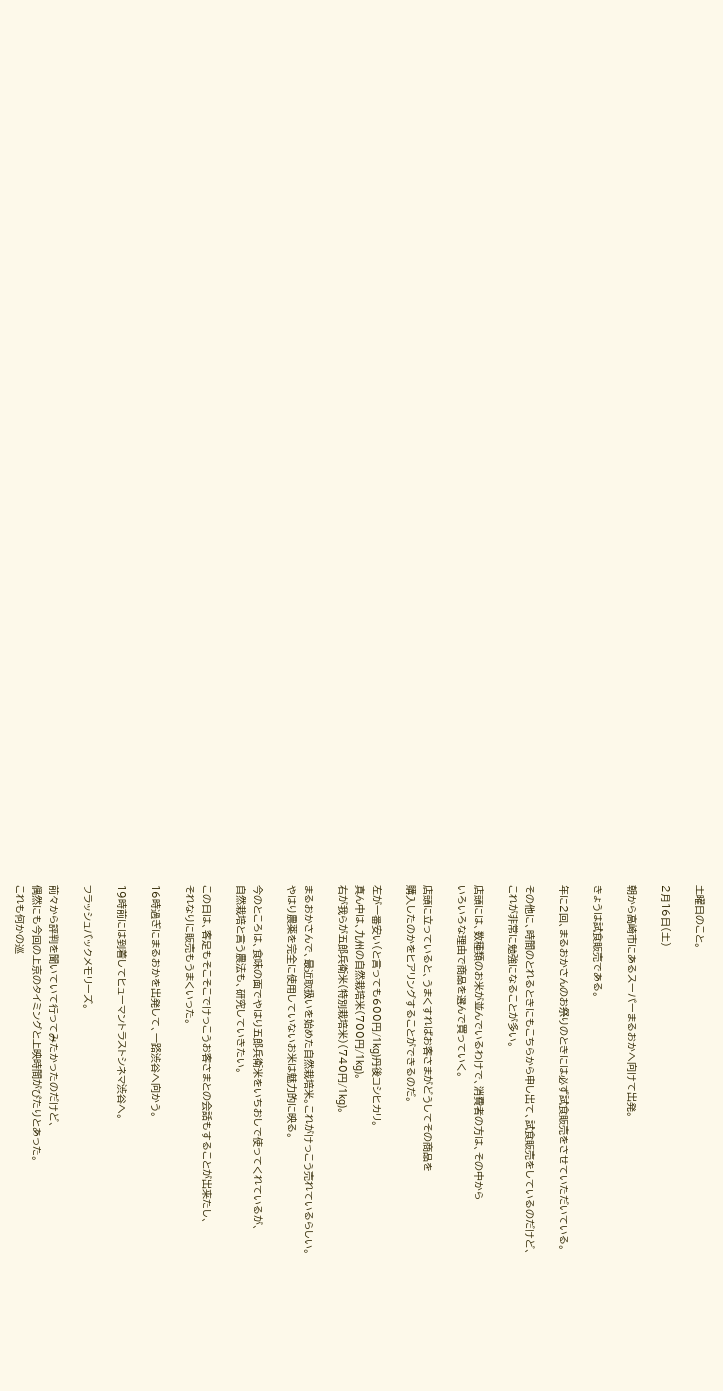土曜日のこと。

2月16日(土)

朝から高崎市にあるスーパーまるおかへ向けて出発。

きょうは試食販売である。

年に2回、まるおかさんのお祭りのときには必ず試食販売をさせていただいている。

その他に、時間のとれるときにもこちらから申し出て、試食販売をしているのだけど、
これが非常に勉強になることが多い。

店頭には、数種類のお米が並んでいるわけで、消費者の方は、その中から
いろいろな理由で商品を選んで買っていく。

店頭に立っていると、うまくすればお客さまがどうしてその商品を
購入したのかをヒアリングすることができるのだ。

左が一番安い(と言っても600円/1kg)丹後コシヒカリ。
真ん中は、九州の自然栽培米(700円/1kg)。
右が我らが五郎兵衛米(特別栽培米)(740円/1kg)。

まるおかさんで、最近取扱いを始めた自然栽培米。これがけっこう売れているらしい。
やはり農薬を完全に使用していないお米は魅力的に映る。

今のところは、食味の面でやはり五郎兵衛米をいちおしで使ってくれているが、
自然栽培と言う農法も、研究していきたい。

この日は、客足もそこそこでけっこうお客さまとの会話もすることが出来たし、
それなりに販売もうまくいった。

16時過ぎにまるおかを出発して、一路渋谷へ向かう。

19時前には到着してヒューマントラストシネマ渋谷へ。

フラッシュバックメモリーズ。

前々から評判を聞いていて行ってみたかったのだけど、
偶然にも今回の上京のタイミングと上映時間がぴたりとあった。
これも何かの巡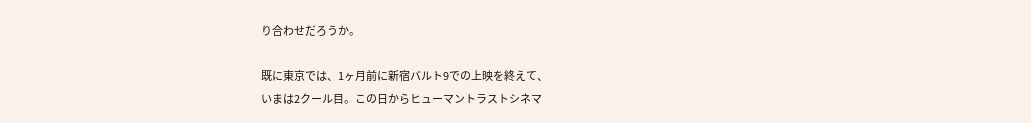り合わせだろうか。

既に東京では、1ヶ月前に新宿バルト9での上映を終えて、
いまは2クール目。この日からヒューマントラストシネマ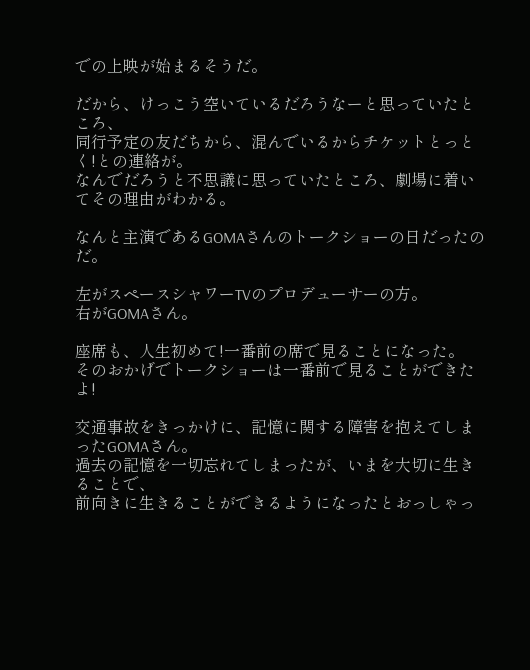での上映が始まるそうだ。

だから、けっこう空いているだろうなーと思っていたところ、
同行予定の友だちから、混んでいるからチケットとっとく!との連絡が。
なんでだろうと不思議に思っていたところ、劇場に着いてその理由がわかる。

なんと主演であるGOMAさんのトークショーの日だったのだ。

左がスペースシャワーTVのプロデューサーの方。
右がGOMAさん。

座席も、人生初めて!一番前の席で見ることになった。
そのおかげでトークショーは一番前で見ることができたよ!

交通事故をきっかけに、記憶に関する障害を抱えてしまったGOMAさん。
過去の記憶を一切忘れてしまったが、いまを大切に生きることで、
前向きに生きることができるようになったとおっしゃっ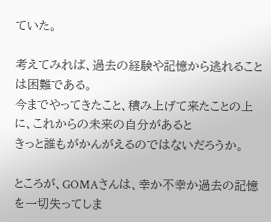ていた。

考えてみれば、過去の経験や記憶から逃れることは困難である。
今までやってきたこと、積み上げて来たことの上に、これからの未来の自分があると
きっと誰もがかんがえるのではないだろうか。

ところが、GOMAさんは、幸か不幸か過去の記憶を一切失ってしま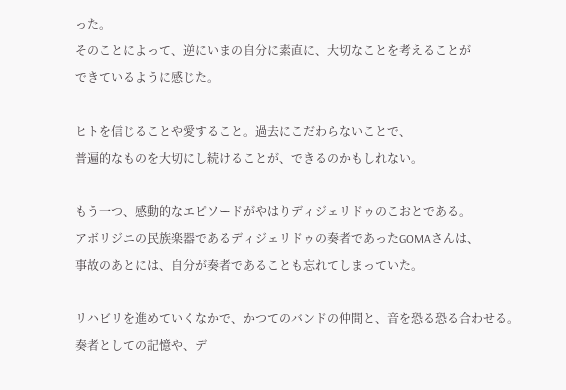った。
そのことによって、逆にいまの自分に素直に、大切なことを考えることが
できているように感じた。

ヒトを信じることや愛すること。過去にこだわらないことで、
普遍的なものを大切にし続けることが、できるのかもしれない。

もう一つ、感動的なエピソードがやはりディジェリドゥのこおとである。
アボリジニの民族楽器であるディジェリドゥの奏者であったGOMAさんは、
事故のあとには、自分が奏者であることも忘れてしまっていた。

リハビリを進めていくなかで、かつてのバンドの仲間と、音を恐る恐る合わせる。
奏者としての記憶や、デ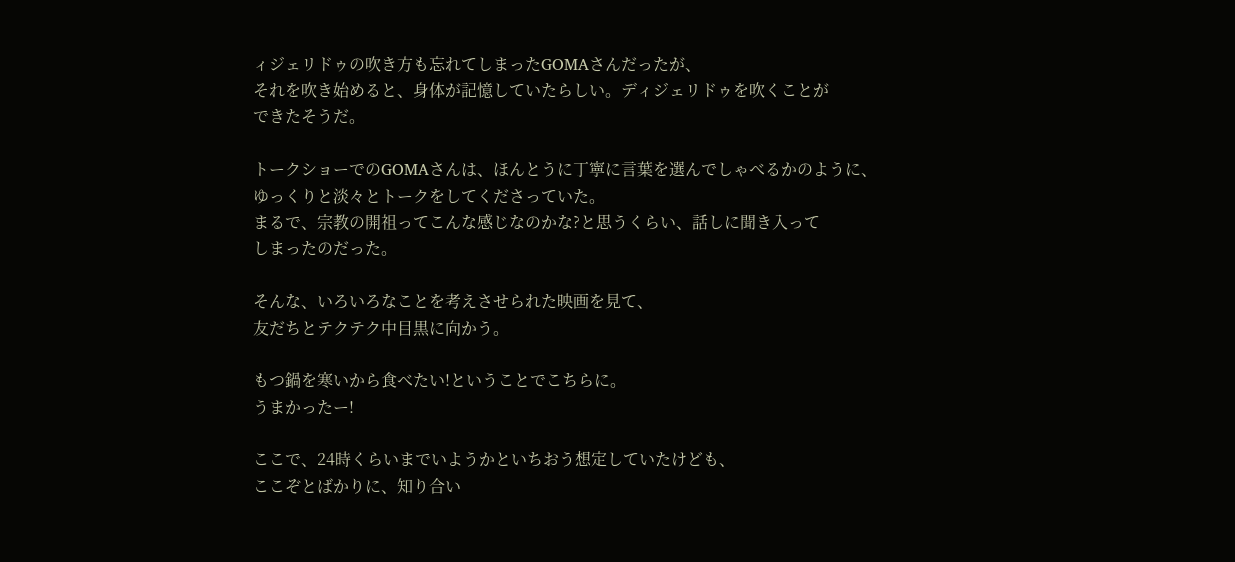ィジェリドゥの吹き方も忘れてしまったGOMAさんだったが、
それを吹き始めると、身体が記憶していたらしい。ディジェリドゥを吹くことが
できたそうだ。

トークショーでのGOMAさんは、ほんとうに丁寧に言葉を選んでしゃべるかのように、
ゆっくりと淡々とトークをしてくださっていた。
まるで、宗教の開祖ってこんな感じなのかな?と思うくらい、話しに聞き入って
しまったのだった。

そんな、いろいろなことを考えさせられた映画を見て、
友だちとテクテク中目黒に向かう。

もつ鍋を寒いから食べたい!ということでこちらに。
うまかったー!

ここで、24時くらいまでいようかといちおう想定していたけども、
ここぞとばかりに、知り合い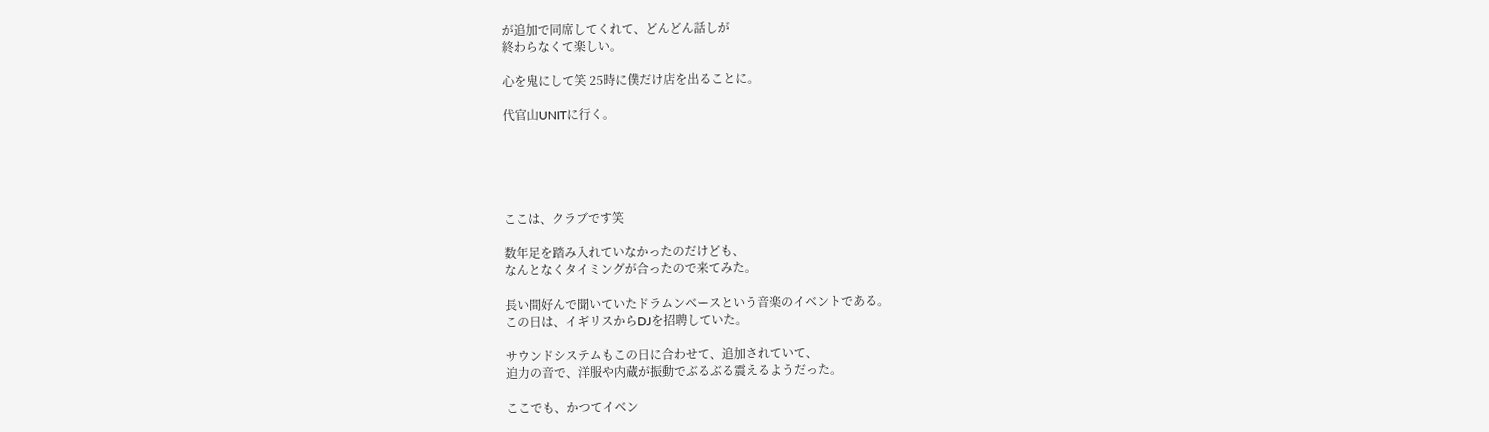が追加で同席してくれて、どんどん話しが
終わらなくて楽しい。

心を鬼にして笑 25時に僕だけ店を出ることに。

代官山UNITに行く。





ここは、クラブです笑

数年足を踏み入れていなかったのだけども、
なんとなくタイミングが合ったので来てみた。

長い間好んで聞いていたドラムンベースという音楽のイベントである。
この日は、イギリスからDJを招聘していた。

サウンドシステムもこの日に合わせて、追加されていて、
迫力の音で、洋服や内蔵が振動でぶるぶる震えるようだった。

ここでも、かつてイベン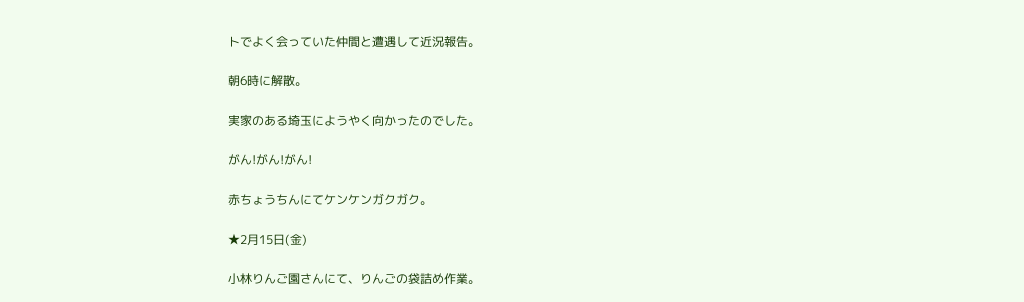トでよく会っていた仲間と遭遇して近況報告。

朝6時に解散。

実家のある埼玉にようやく向かったのでした。

がん!がん!がん!

赤ちょうちんにてケンケンガクガク。

★2月15日(金)

小林りんご園さんにて、りんごの袋詰め作業。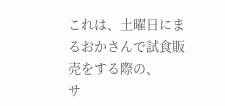これは、土曜日にまるおかさんで試食販売をする際の、
サ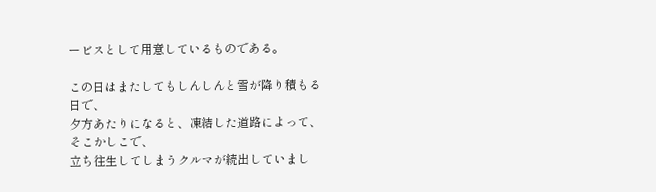ービスとして用意しているものである。

この日はまたしてもしんしんと雪が降り積もる日で、
夕方あたりになると、凍結した道路によって、そこかしこで、
立ち往生してしまうクルマが続出していまし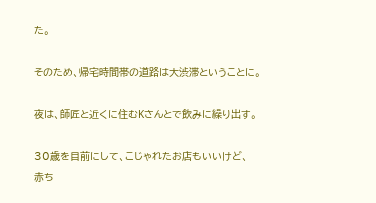た。

そのため、帰宅時間帯の道路は大渋滞ということに。

夜は、師匠と近くに住むKさんとで飲みに繰り出す。

30歳を目前にして、こじゃれたお店もいいけど、
赤ち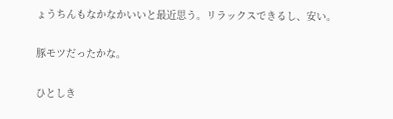ょうちんもなかなかいいと最近思う。リラックスできるし、安い。

豚モツだったかな。

ひとしき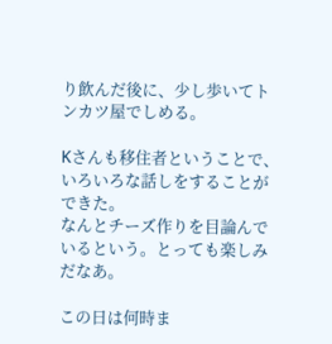り飲んだ後に、少し歩いてトンカツ屋でしめる。

Kさんも移住者ということで、いろいろな話しをすることができた。
なんとチーズ作りを目論んでいるという。とっても楽しみだなあ。

この日は何時ま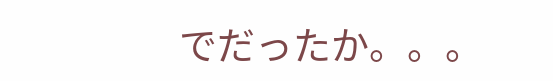でだったか。。。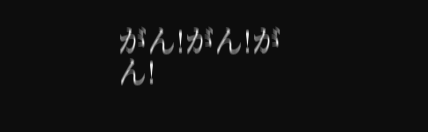がん!がん!がん!